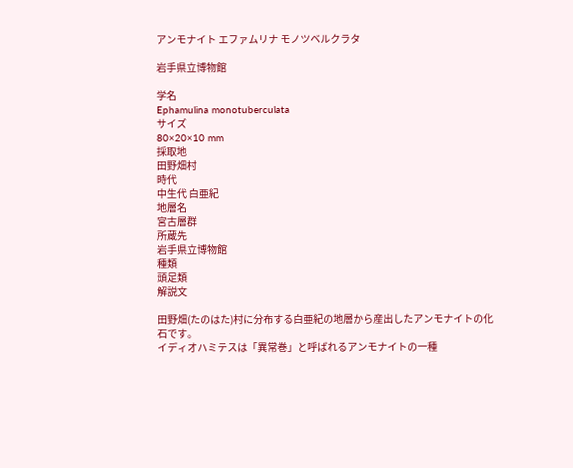アンモナイト エファムリナ モノツベルクラタ

岩手県立博物館

学名
Ephamulina monotuberculata
サイズ
80×20×10 mm
採取地
田野畑村
時代
中生代 白亜紀
地層名
宮古層群
所蔵先
岩手県立博物館
種類
頭足類
解説文

田野畑(たのはた)村に分布する白亜紀の地層から産出したアンモナイトの化石です。
イディオハミテスは「異常巻」と呼ばれるアンモナイトの一種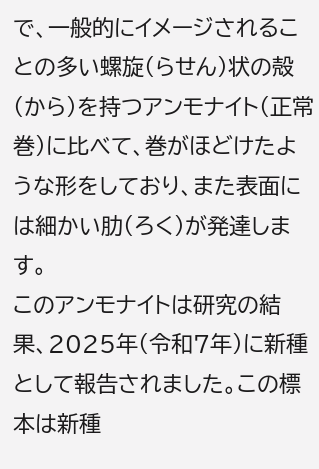で、一般的にイメージされることの多い螺旋(らせん)状の殻(から)を持つアンモナイト(正常巻)に比べて、巻がほどけたような形をしており、また表面には細かい肋(ろく)が発達します。
このアンモナイトは研究の結果、2025年(令和7年)に新種として報告されました。この標本は新種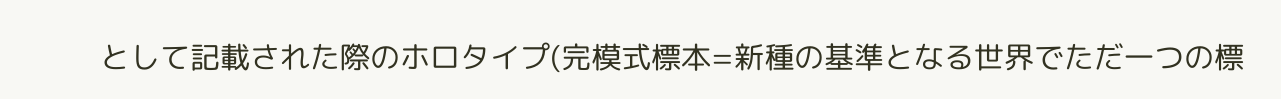として記載された際のホロタイプ(完模式標本=新種の基準となる世界でただ一つの標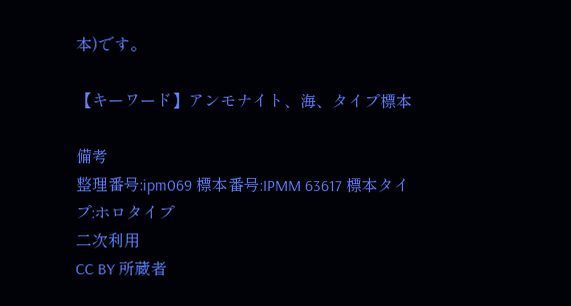本)です。

【キーワード】アンモナイト、海、タイプ標本

備考
整理番号:ipm069 標本番号:IPMM 63617 標本タイプ:ホロタイプ
二次利用
CC BY 所蔵者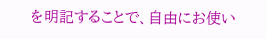を明記することで、自由にお使い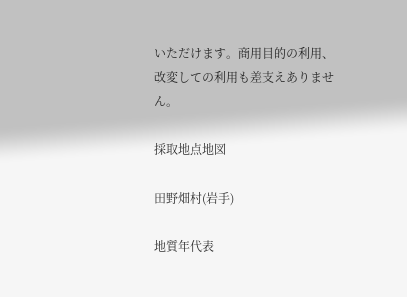いただけます。商用目的の利用、改変しての利用も差支えありません。

採取地点地図

田野畑村(岩手)

地質年代表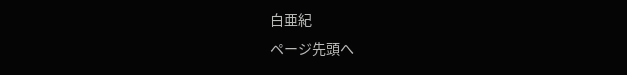白亜紀
ページ先頭へ